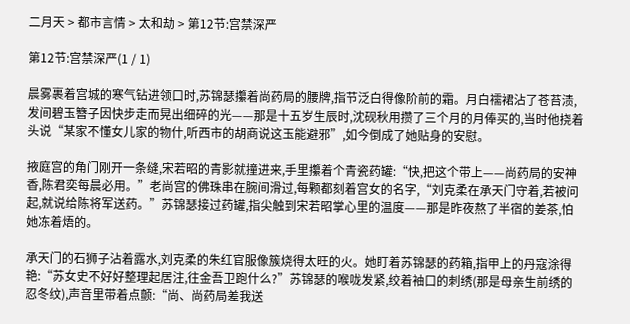二月天 > 都市言情 > 太和劫 > 第12节:宫禁深严

第12节:宫禁深严(1 / 1)

晨雾裹着宫城的寒气钻进领口时,苏锦瑟攥着尚药局的腰牌,指节泛白得像阶前的霜。月白襦裙沾了苍苔渍,发间碧玉簪子因快步走而晃出细碎的光——那是十五岁生辰时,沈砚秋用攒了三个月的月俸买的,当时他挠着头说“某家不懂女儿家的物什,听西市的胡商说这玉能避邪”,如今倒成了她贴身的安慰。

掖庭宫的角门刚开一条缝,宋若昭的青影就撞进来,手里攥着个青瓷药罐:“快,把这个带上——尚药局的安神香,陈君奕每晨必用。”老尚宫的佛珠串在腕间滑过,每颗都刻着宫女的名字,“刘克柔在承天门守着,若被问起,就说给陈将军送药。”苏锦瑟接过药罐,指尖触到宋若昭掌心里的温度——那是昨夜熬了半宿的姜茶,怕她冻着焐的。

承天门的石狮子沾着露水,刘克柔的朱红官服像簇烧得太旺的火。她盯着苏锦瑟的药箱,指甲上的丹寇涂得艳:“苏女史不好好整理起居注,往金吾卫跑什么?”苏锦瑟的喉咙发紧,绞着袖口的刺绣(那是母亲生前绣的忍冬纹),声音里带着点颤:“尚、尚药局差我送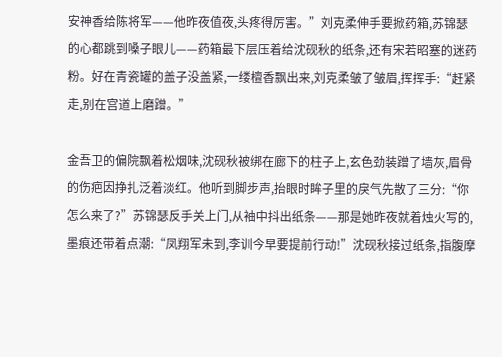安神香给陈将军——他昨夜值夜,头疼得厉害。”刘克柔伸手要掀药箱,苏锦瑟的心都跳到嗓子眼儿——药箱最下层压着给沈砚秋的纸条,还有宋若昭塞的迷药粉。好在青瓷罐的盖子没盖紧,一缕檀香飘出来,刘克柔皱了皱眉,挥挥手:“赶紧走,别在宫道上磨蹭。”

金吾卫的偏院飘着松烟味,沈砚秋被绑在廊下的柱子上,玄色劲装蹭了墙灰,眉骨的伤疤因挣扎泛着淡红。他听到脚步声,抬眼时眸子里的戾气先散了三分:“你怎么来了?”苏锦瑟反手关上门,从袖中抖出纸条——那是她昨夜就着烛火写的,墨痕还带着点潮:“凤翔军未到,李训今早要提前行动!”沈砚秋接过纸条,指腹摩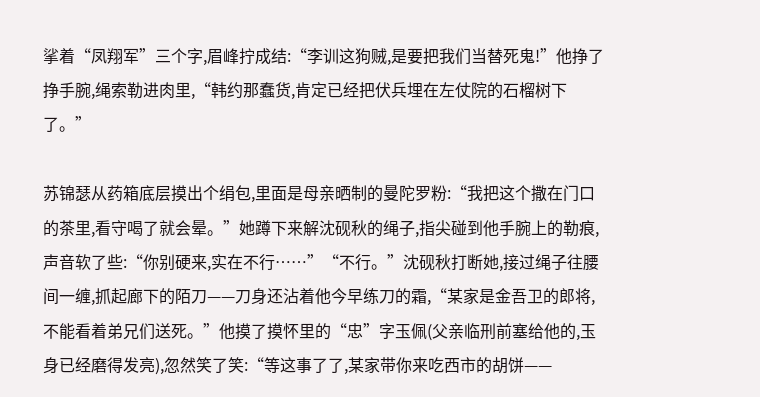挲着“凤翔军”三个字,眉峰拧成结:“李训这狗贼,是要把我们当替死鬼!”他挣了挣手腕,绳索勒进肉里,“韩约那蠢货,肯定已经把伏兵埋在左仗院的石榴树下了。”

苏锦瑟从药箱底层摸出个绢包,里面是母亲晒制的曼陀罗粉:“我把这个撒在门口的茶里,看守喝了就会晕。”她蹲下来解沈砚秋的绳子,指尖碰到他手腕上的勒痕,声音软了些:“你别硬来,实在不行……”“不行。”沈砚秋打断她,接过绳子往腰间一缠,抓起廊下的陌刀——刀身还沾着他今早练刀的霜,“某家是金吾卫的郎将,不能看着弟兄们送死。”他摸了摸怀里的“忠”字玉佩(父亲临刑前塞给他的,玉身已经磨得发亮),忽然笑了笑:“等这事了了,某家带你来吃西市的胡饼——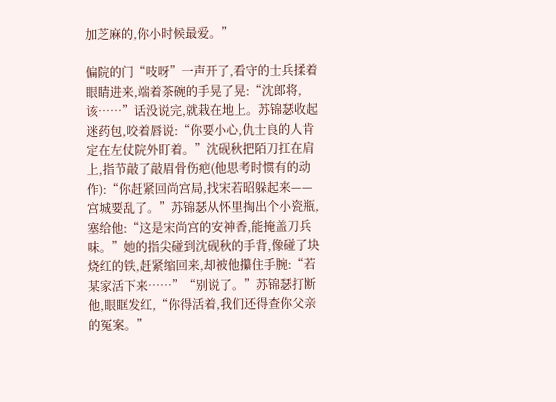加芝麻的,你小时候最爱。”

偏院的门“吱呀”一声开了,看守的士兵揉着眼睛进来,端着茶碗的手晃了晃:“沈郎将,该……”话没说完,就栽在地上。苏锦瑟收起迷药包,咬着唇说:“你要小心,仇士良的人肯定在左仗院外盯着。”沈砚秋把陌刀扛在肩上,指节敲了敲眉骨伤疤(他思考时惯有的动作):“你赶紧回尚宫局,找宋若昭躲起来——宫城要乱了。”苏锦瑟从怀里掏出个小瓷瓶,塞给他:“这是宋尚宫的安神香,能掩盖刀兵味。”她的指尖碰到沈砚秋的手背,像碰了块烧红的铁,赶紧缩回来,却被他攥住手腕:“若某家活下来……”“别说了。”苏锦瑟打断他,眼眶发红,“你得活着,我们还得查你父亲的冤案。”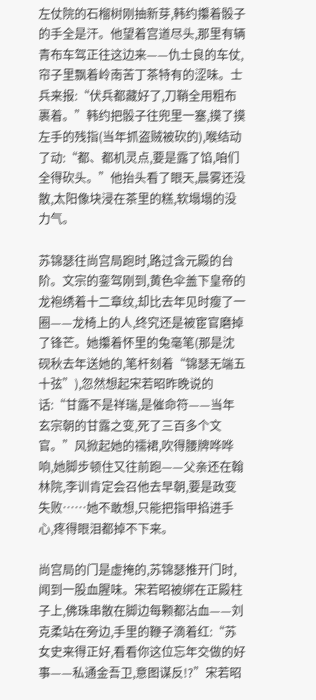左仗院的石榴树刚抽新芽,韩约攥着骰子的手全是汗。他望着宫道尽头,那里有辆青布车驾正往这边来——仇士良的车仗,帘子里飘着岭南苦丁茶特有的涩味。士兵来报:“伏兵都藏好了,刀鞘全用粗布裹着。”韩约把骰子往兜里一塞,摸了摸左手的残指(当年抓盗贼被砍的),喉结动了动:“都、都机灵点,要是露了馅,咱们全得砍头。”他抬头看了眼天,晨雾还没散,太阳像块浸在茶里的糕,软塌塌的没力气。

苏锦瑟往尚宫局跑时,路过含元殿的台阶。文宗的銮驾刚到,黄色伞盖下皇帝的龙袍绣着十二章纹,却比去年见时瘦了一圈——龙椅上的人,终究还是被宦官磨掉了锋芒。她攥着怀里的兔毫笔(那是沈砚秋去年送她的,笔杆刻着“锦瑟无端五十弦”),忽然想起宋若昭昨晚说的话:“甘露不是祥瑞,是催命符——当年玄宗朝的甘露之变,死了三百多个文官。”风掀起她的襦裙,吹得腰牌哗哗响,她脚步顿住又往前跑——父亲还在翰林院,李训肯定会召他去早朝,要是政变失败……她不敢想,只能把指甲掐进手心,疼得眼泪都掉不下来。

尚宫局的门是虚掩的,苏锦瑟推开门时,闻到一股血腥味。宋若昭被绑在正殿柱子上,佛珠串散在脚边每颗都沾血——刘克柔站在旁边,手里的鞭子滴着红:“苏女史来得正好,看看你这位忘年交做的好事——私通金吾卫,意图谋反!?”宋若昭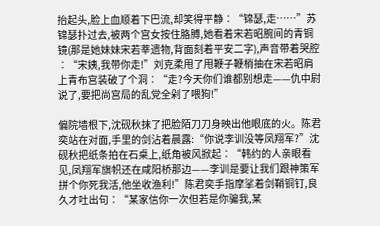抬起头,脸上血顺着下巴流,却笑得平静∶“锦瑟,走……”苏锦瑟扑过去,被两个宫女按住胳膊,她看着宋若昭腕间的青铜镜(那是她妹妹宋若莘遗物,背面刻着平安二字),声音带着哭腔∶“宋姨,我带你走!”刘克柔甩了甩鞭子鞭梢抽在宋若昭肩上青布宫装破了个洞∶“走?今天你们谁都别想走——仇中尉说了,要把尚宫局的乱党全剁了喂狗!”

偏院墙根下,沈砚秋抹了把脸陌刀刀身映出他眼底的火。陈君奕站在对面,手里的剑沾着晨露:“你说李训没等凤翔军?”沈砚秋把纸条拍在石桌上,纸角被风掀起∶“韩约的人亲眼看见,凤翔军旗帜还在咸阳桥那边——李训是要让我们跟神策军拼个你死我活,他坐收渔利!”陈君奕手指摩挲着剑鞘铜钉,良久才吐出句∶“某家信你一次但若是你骗我,某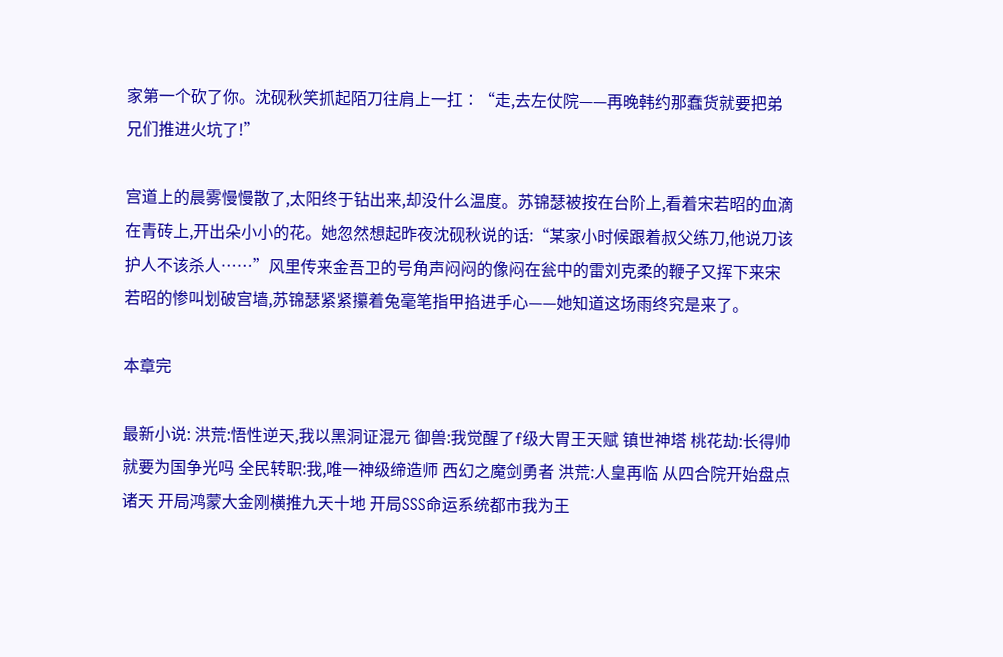家第一个砍了你。沈砚秋笑抓起陌刀往肩上一扛∶“走,去左仗院——再晚韩约那蠢货就要把弟兄们推进火坑了!”

宫道上的晨雾慢慢散了,太阳终于钻出来,却没什么温度。苏锦瑟被按在台阶上,看着宋若昭的血滴在青砖上,开出朵小小的花。她忽然想起昨夜沈砚秋说的话:“某家小时候跟着叔父练刀,他说刀该护人不该杀人……”风里传来金吾卫的号角声闷闷的像闷在瓮中的雷刘克柔的鞭子又挥下来宋若昭的惨叫划破宫墙,苏锦瑟紧紧攥着兔毫笔指甲掐进手心——她知道这场雨终究是来了。

本章完

最新小说: 洪荒:悟性逆天,我以黑洞证混元 御兽:我觉醒了f级大胃王天赋 镇世神塔 桃花劫:长得帅就要为国争光吗 全民转职:我,唯一神级缔造师 西幻之魔剑勇者 洪荒:人皇再临 从四合院开始盘点诸天 开局鸿蒙大金刚横推九天十地 开局SSS命运系统都市我为王